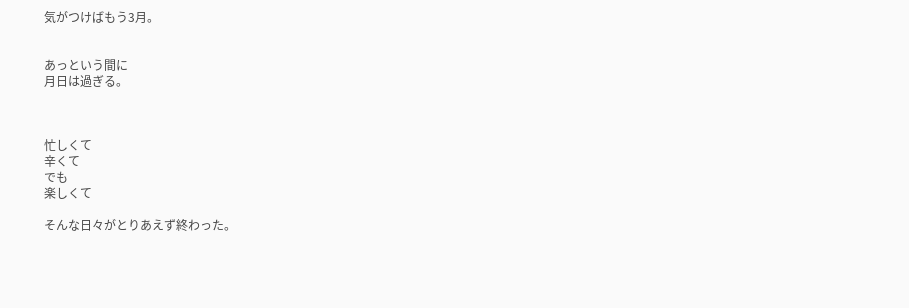気がつけばもう3月。


あっという間に
月日は過ぎる。



忙しくて
辛くて
でも
楽しくて

そんな日々がとりあえず終わった。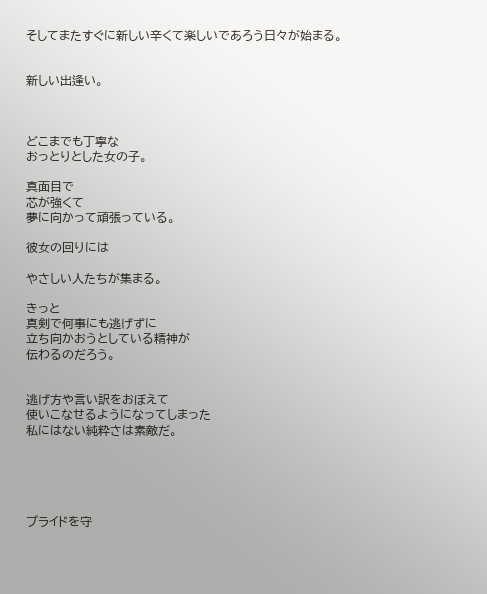そしてまたすぐに新しい辛くて楽しいであろう日々が始まる。


新しい出逢い。



どこまでも丁寧な
おっとりとした女の子。

真面目で
芯が強くて
夢に向かって頑張っている。

彼女の回りには

やさしい人たちが集まる。

きっと
真剣で何事にも逃げずに
立ち向かおうとしている精神が
伝わるのだろう。


逃げ方や言い訳をおぼえて
使いこなせるようになってしまった
私にはない純粋さは素敵だ。





プライドを守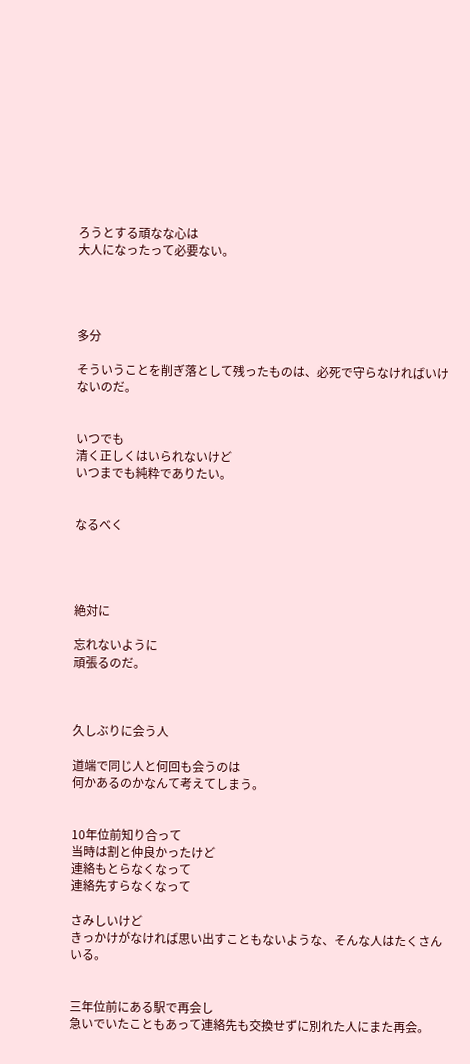ろうとする頑なな心は
大人になったって必要ない。




多分

そういうことを削ぎ落として残ったものは、必死で守らなければいけないのだ。


いつでも
清く正しくはいられないけど
いつまでも純粋でありたい。


なるべく




絶対に

忘れないように
頑張るのだ。



久しぶりに会う人

道端で同じ人と何回も会うのは
何かあるのかなんて考えてしまう。


10年位前知り合って
当時は割と仲良かったけど
連絡もとらなくなって
連絡先すらなくなって

さみしいけど
きっかけがなければ思い出すこともないような、そんな人はたくさんいる。


三年位前にある駅で再会し
急いでいたこともあって連絡先も交換せずに別れた人にまた再会。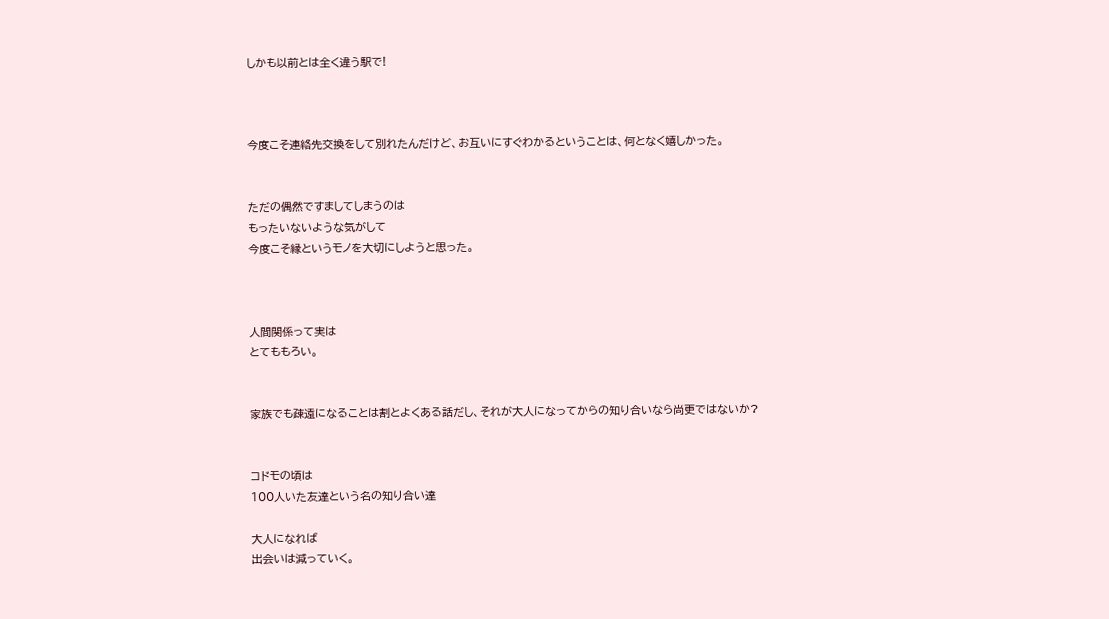しかも以前とは全く違う駅で!



今度こそ連絡先交換をして別れたんだけど、お互いにすぐわかるということは、何となく嬉しかった。


ただの偶然ですましてしまうのは
もったいないような気がして
今度こそ縁というモノを大切にしようと思った。



人間関係って実は
とてももろい。


家族でも疎遠になることは割とよくある話だし、それが大人になってからの知り合いなら尚更ではないか?


コドモの頃は
100人いた友達という名の知り合い達

大人になれば
出会いは減っていく。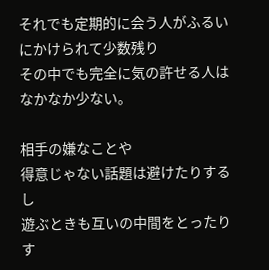それでも定期的に会う人がふるいにかけられて少数残り
その中でも完全に気の許せる人はなかなか少ない。

相手の嫌なことや
得意じゃない話題は避けたりするし
遊ぶときも互いの中間をとったりす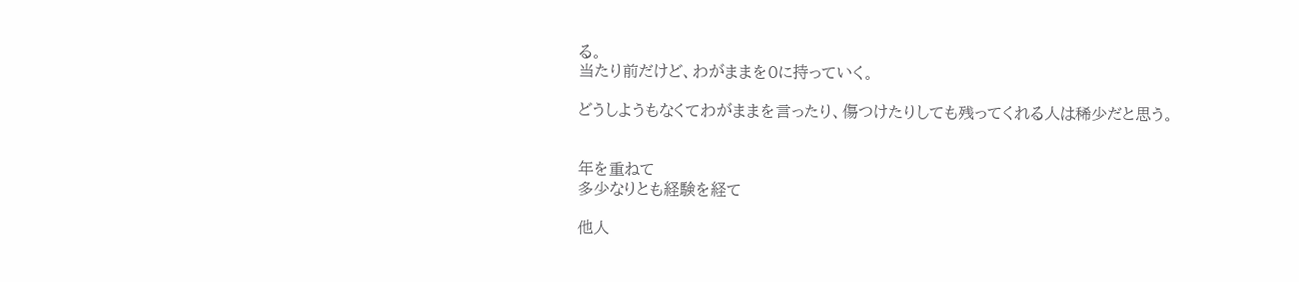る。
当たり前だけど、わがままを0に持っていく。

どうしようもなくてわがままを言ったり、傷つけたりしても残ってくれる人は稀少だと思う。


年を重ねて
多少なりとも経験を経て

他人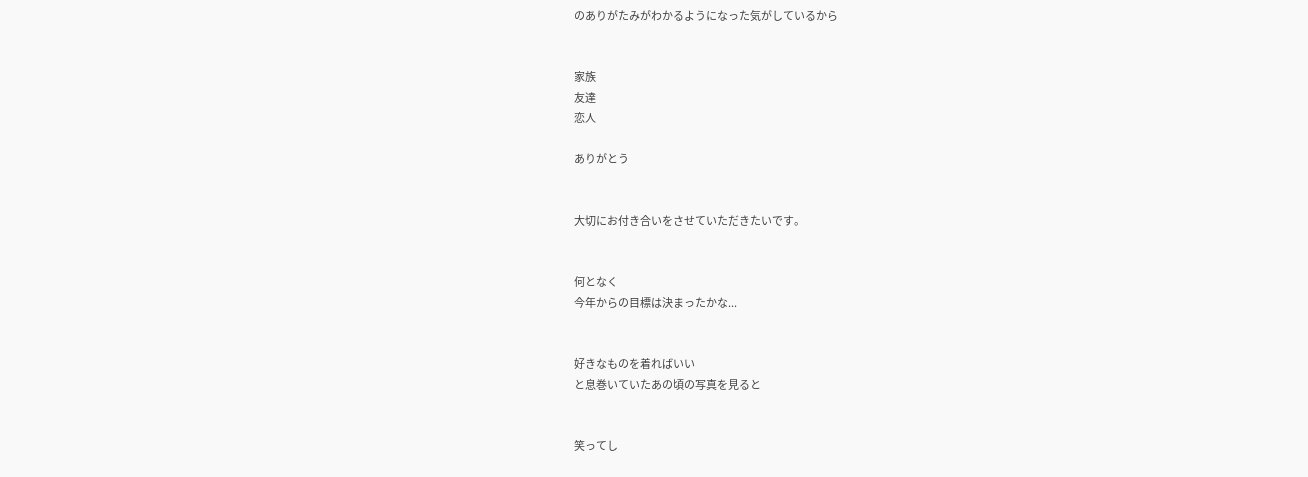のありがたみがわかるようになった気がしているから


家族
友達
恋人

ありがとう


大切にお付き合いをさせていただきたいです。


何となく
今年からの目標は決まったかな...


好きなものを着ればいい
と息巻いていたあの頃の写真を見ると


笑ってし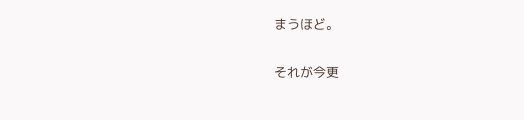まうほど。


それが今更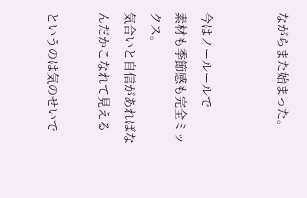ながらまた始まった。


今はノールールで
素材も季節感も完全ミックス。
気合いと自信があればなんだかこなれて見える

というのは気のせいで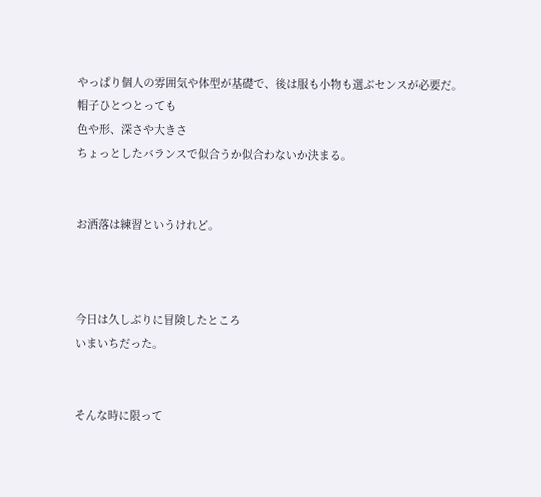やっぱり個人の雰囲気や体型が基礎で、後は服も小物も選ぶセンスが必要だ。
帽子ひとつとっても
色や形、深さや大きさ
ちょっとしたバランスで似合うか似合わないか決まる。


お洒落は練習というけれど。



今日は久しぶりに冒険したところ
いまいちだった。


そんな時に限って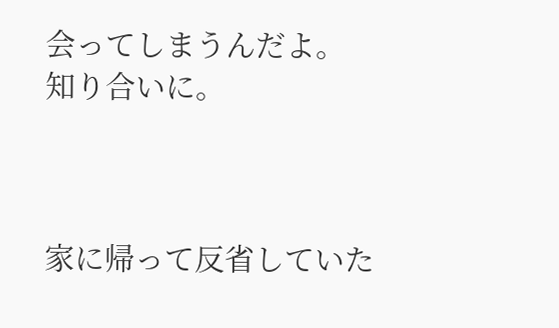会ってしまうんだよ。
知り合いに。



家に帰って反省していた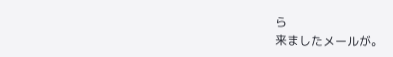ら
来ましたメールが。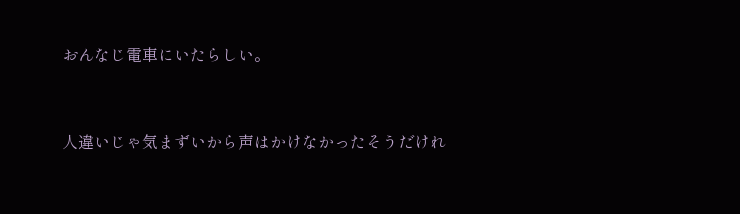おんなじ電車にいたらしい。


人違いじゃ気まずいから声はかけなかったそうだけれ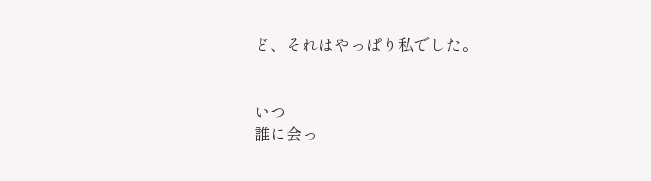ど、それはやっぱり私でした。


いつ
誰に会っ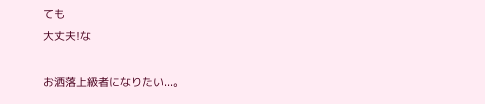ても
大丈夫!な

お洒落上級者になりたい...。